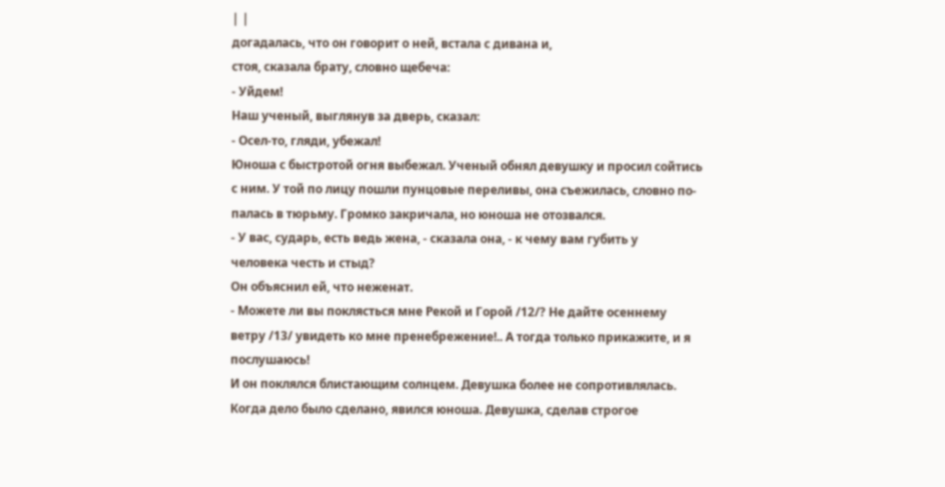| |
догадалась, что он говорит о ней, встала с дивана и,
стоя, сказала брату, словно щебеча:
- Уйдем!
Наш ученый, выглянув за дверь, сказал:
- Осел-то, гляди, убежал!
Юноша с быстротой огня выбежал. Ученый обнял девушку и просил сойтись
с ним. У той по лицу пошли пунцовые переливы, она съежилась, словно по-
палась в тюрьму. Громко закричала, но юноша не отозвался.
- У вас, сударь, есть ведь жена, - сказала она, - к чему вам губить у
человека честь и стыд?
Он объяснил ей, что неженат.
- Можете ли вы поклясться мне Рекой и Горой /12/? Не дайте осеннему
ветру /13/ увидеть ко мне пренебрежение!.. А тогда только прикажите, и я
послушаюсь!
И он поклялся блистающим солнцем. Девушка более не сопротивлялась.
Когда дело было сделано, явился юноша. Девушка, сделав строгое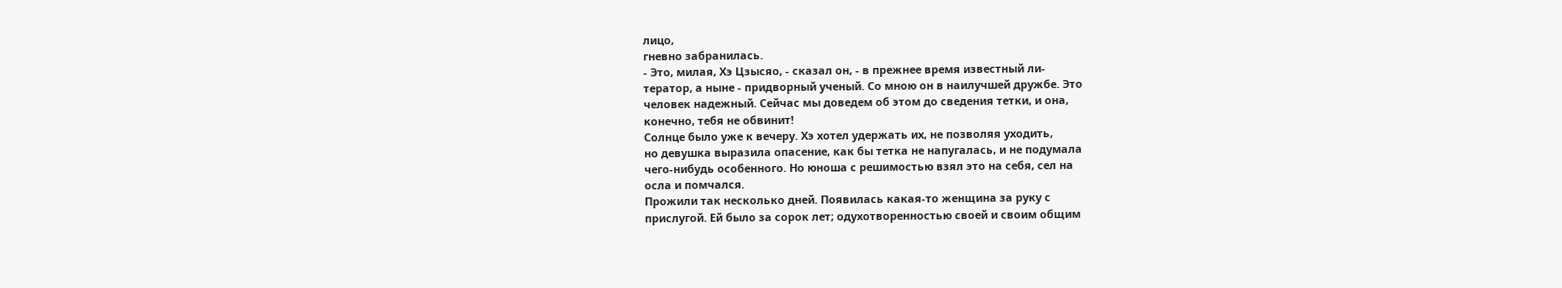лицо,
гневно забранилась.
- Это, милая, Хэ Цзысяо, - сказал он, - в прежнее время известный ли-
тератор, а ныне - придворный ученый. Со мною он в наилучшей дружбе. Это
человек надежный. Сейчас мы доведем об этом до сведения тетки, и она,
конечно, тебя не обвинит!
Солнце было уже к вечеру. Хэ хотел удержать их, не позволяя уходить,
но девушка выразила опасение, как бы тетка не напугалась, и не подумала
чего-нибудь особенного. Но юноша с решимостью взял это на себя, сел на
осла и помчался.
Прожили так несколько дней. Появилась какая-то женщина за руку с
прислугой. Ей было за сорок лет; одухотворенностью своей и своим общим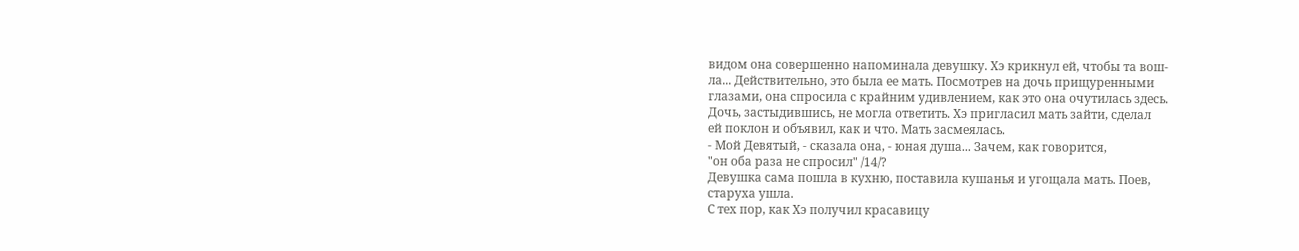видом она совершенно напоминала девушку. Хэ крикнул ей, чтобы та вош-
ла... Действительно, это была ее мать. Посмотрев на дочь прищуренными
глазами, она спросила с крайним удивлением, как это она очутилась здесь.
Дочь, застыдившись, не могла ответить. Хэ пригласил мать зайти, сделал
ей поклон и объявил, как и что. Мать засмеялась.
- Мой Девятый, - сказала она, - юная душа... Зачем, как говорится,
"он оба раза не спросил" /14/?
Девушка сама пошла в кухню, поставила кушанья и угощала мать. Поев,
старуха ушла.
С тех пор, как Хэ получил красавицу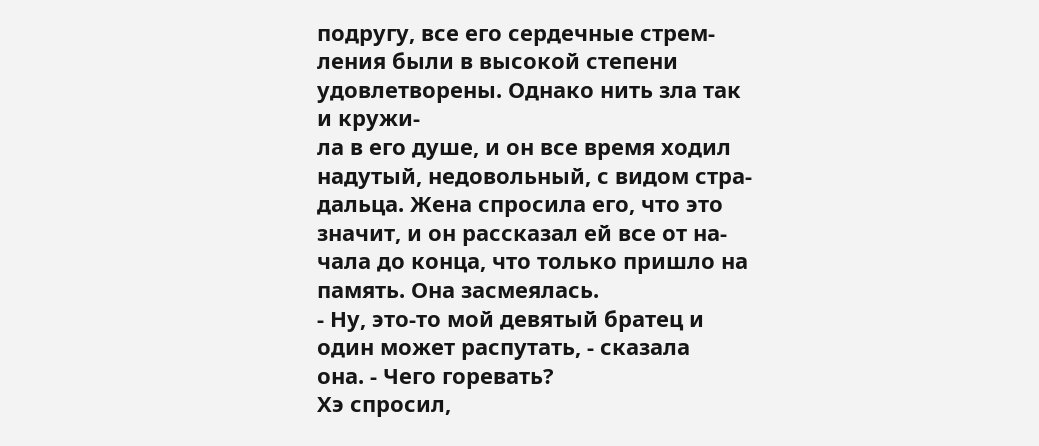подругу, все его сердечные стрем-
ления были в высокой степени удовлетворены. Однако нить зла так и кружи-
ла в его душе, и он все время ходил надутый, недовольный, с видом стра-
дальца. Жена спросила его, что это значит, и он рассказал ей все от на-
чала до конца, что только пришло на память. Она засмеялась.
- Ну, это-то мой девятый братец и один может распутать, - сказала
она. - Чего горевать?
Хэ спросил,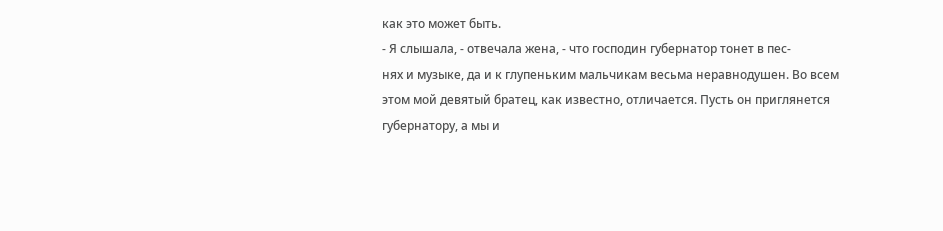как это может быть.
- Я слышала, - отвечала жена, - что господин губернатор тонет в пес-
нях и музыке, да и к глупеньким мальчикам весьма неравнодушен. Во всем
этом мой девятый братец, как известно, отличается. Пусть он приглянется
губернатору, а мы и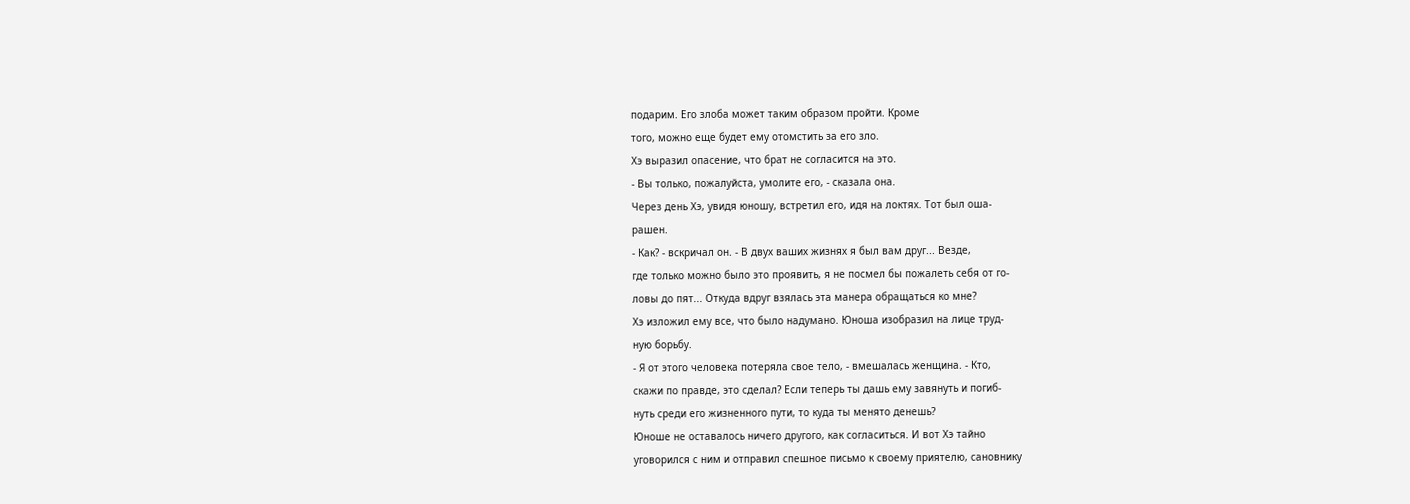подарим. Его злоба может таким образом пройти. Кроме
того, можно еще будет ему отомстить за его зло.
Хэ выразил опасение, что брат не согласится на это.
- Вы только, пожалуйста, умолите его, - сказала она.
Через день Хэ, увидя юношу, встретил его, идя на локтях. Тот был оша-
рашен.
- Как? - вскричал он. - В двух ваших жизнях я был вам друг... Везде,
где только можно было это проявить, я не посмел бы пожалеть себя от го-
ловы до пят... Откуда вдруг взялась эта манера обращаться ко мне?
Хэ изложил ему все, что было надумано. Юноша изобразил на лице труд-
ную борьбу.
- Я от этого человека потеряла свое тело, - вмешалась женщина. - Кто,
скажи по правде, это сделал? Если теперь ты дашь ему завянуть и погиб-
нуть среди его жизненного пути, то куда ты менято денешь?
Юноше не оставалось ничего другого, как согласиться. И вот Хэ тайно
уговорился с ним и отправил спешное письмо к своему приятелю, сановнику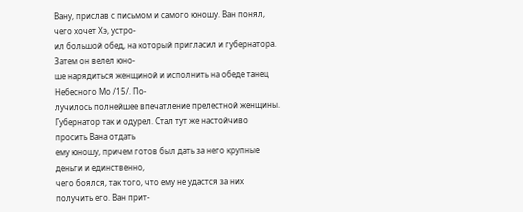Вану, прислав с письмом и самого юношу. Ван понял, чего хочет Хэ, устро-
ил большой обед, на который пригласил и губернатора. Затем он велел юно-
ше нарядиться женщиной и исполнить на обеде танец Небесного Мо /15/. По-
лучилось полнейшее впечатление прелестной женщины.
Губернатор так и одурел. Стал тут же настойчиво просить Вана отдать
ему юношу, причем готов был дать за него крупные деньги и единственно,
чего боялся, так того, что ему не удастся за них получить его. Ван прит-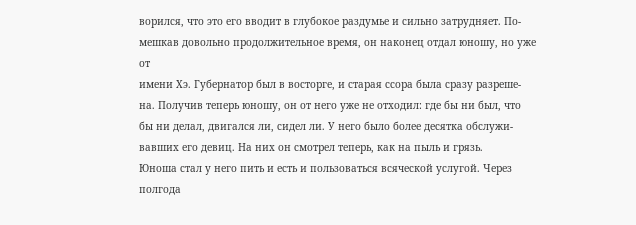ворился, что это его вводит в глубокое раздумье и сильно затрудняет. По-
мешкав довольно продолжительное время, он наконец отдал юношу, но уже от
имени Хэ. Губернатор был в восторге, и старая ссора была сразу разреше-
на. Получив теперь юношу, он от него уже не отходил: где бы ни был, что
бы ни делал, двигался ли, сидел ли. У него было более десятка обслужи-
вавших его девиц. На них он смотрел теперь, как на пыль и грязь.
Юноша стал у него пить и есть и пользоваться всяческой услугой. Через
полгода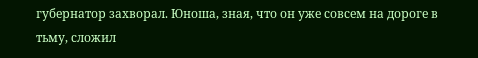губернатор захворал. Юноша, зная, что он уже совсем на дороге в
тьму, сложил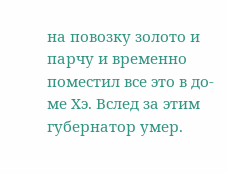на повозку золото и парчу и временно поместил все это в до-
ме Хэ. Вслед за этим губернатор умер.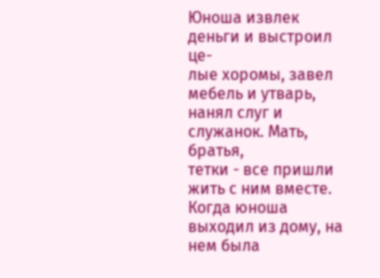Юноша извлек деньги и выстроил це-
лые хоромы, завел мебель и утварь, нанял слуг и служанок. Мать, братья,
тетки - все пришли жить с ним вместе.
Когда юноша выходил из дому, на нем была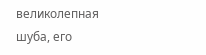великолепная шуба, его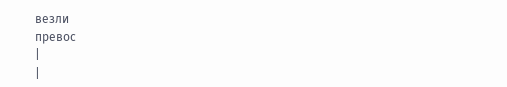везли
превос
|
|